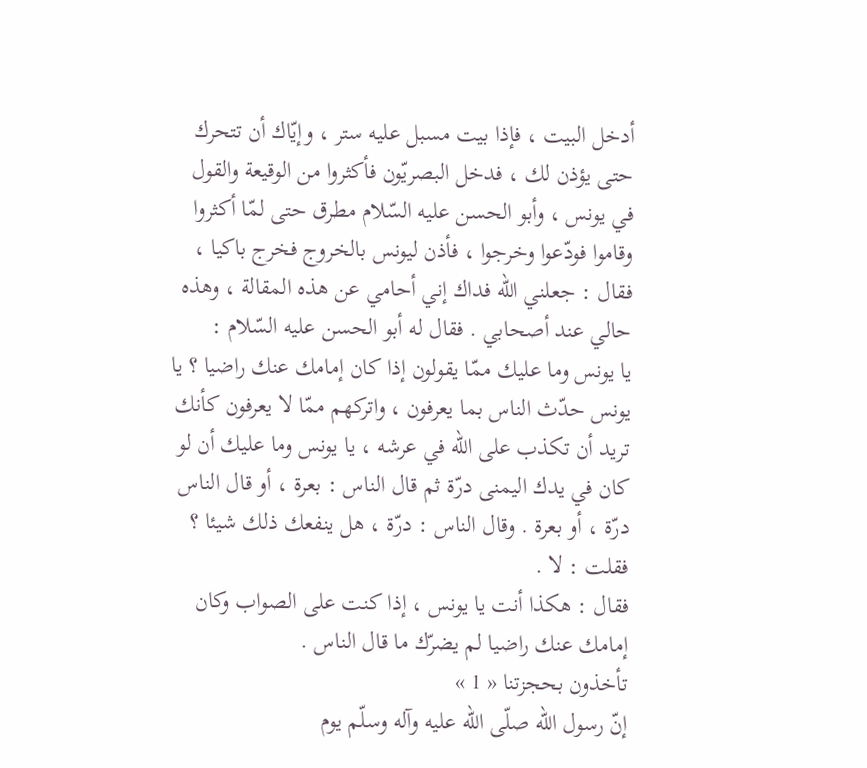أدخل البيت ، فإذا بيت مسبل عليه ستر ، وإيّاك أن تتحرك حتى يؤذن لك ، فدخل البصريّون فأكثروا من الوقيعة والقول في يونس ، وأبو الحسن عليه السّلام مطرق حتى لمّا أكثروا وقاموا فودّعوا وخرجوا ، فأذن ليونس بالخروج فخرج باكيا ، فقال : جعلني اللّه فداك إني أحامي عن هذه المقالة ، وهذه حالي عند أصحابي . فقال له أبو الحسن عليه السّلام :
يا يونس وما عليك ممّا يقولون إذا كان إمامك عنك راضيا ؟ يا يونس حدّث الناس بما يعرفون ، واتركهم ممّا لا يعرفون كأنك تريد أن تكذب على اللّه في عرشه ، يا يونس وما عليك أن لو كان في يدك اليمنى درّة ثم قال الناس : بعرة ، أو قال الناس درّة ، أو بعرة . وقال الناس : درّة ، هل ينفعك ذلك شيئا ؟
فقلت : لا .
فقال : هكذا أنت يا يونس ، إذا كنت على الصواب وكان إمامك عنك راضيا لم يضرّك ما قال الناس .
تأخذون بحجزتنا « 1 »
إنّ رسول اللّه صلّى اللّه عليه وآله وسلّم يوم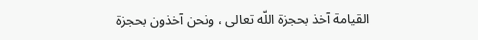القيامة آخذ بحجزة اللّه تعالى ، ونحن آخذون بحجزة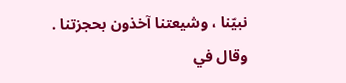نبيّنا ، وشيعتنا آخذون بحجزتنا .
وقال في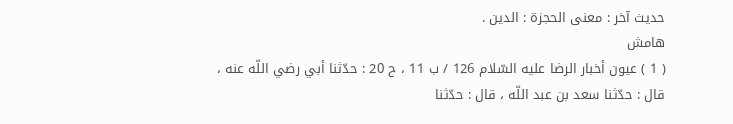حديث آخر : معنى الحجزة : الدين .
هامش
( 1 ) عيون أخبار الرضا عليه السّلام 126 / ب 11 ، ح 20 : حدّثنا أبي رضي اللّه عنه ، قال : حدّثنا سعد بن عبد اللّه ، قال : حدّثنا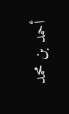أحمد بن محمد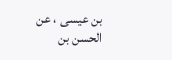بن عيسى ، عن الحسن بن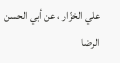علي الخزّار ، عن أبي الحسن الرضا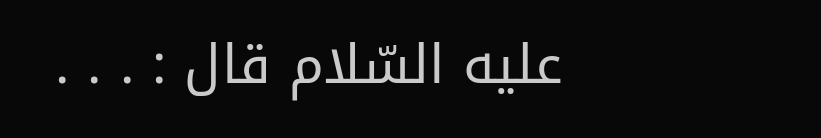عليه السّلام قال : . . .